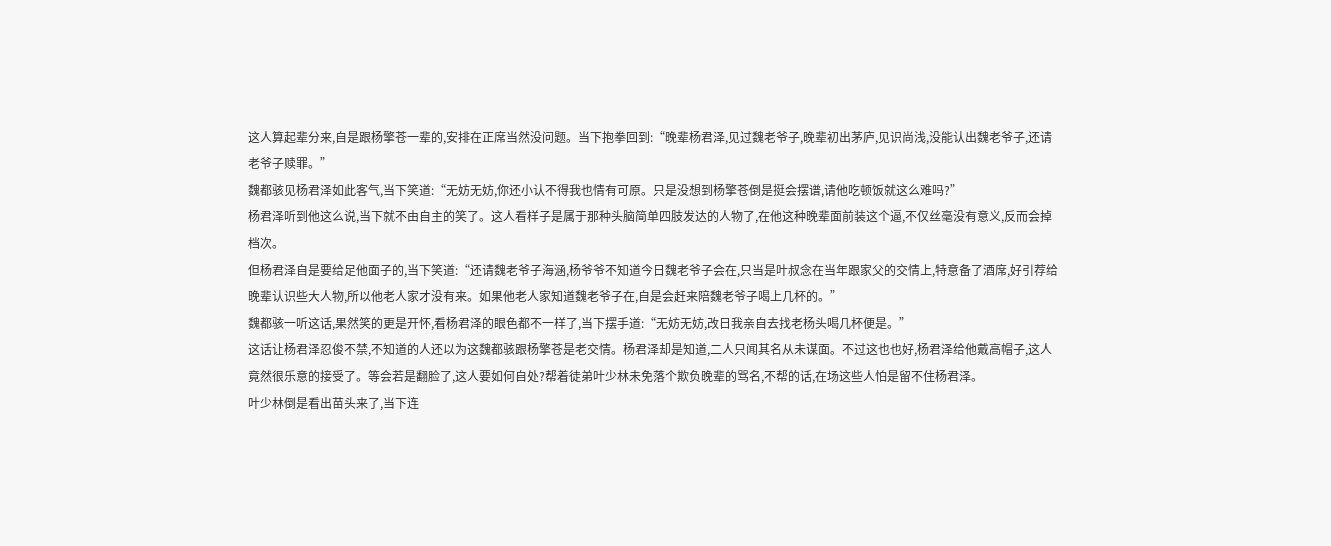这人算起辈分来,自是跟杨擎苍一辈的,安排在正席当然没问题。当下抱拳回到:“晚辈杨君泽,见过魏老爷子,晚辈初出茅庐,见识尚浅,没能认出魏老爷子,还请老爷子赎罪。”
魏都骇见杨君泽如此客气,当下笑道:“无妨无妨,你还小认不得我也情有可原。只是没想到杨擎苍倒是挺会摆谱,请他吃顿饭就这么难吗?”
杨君泽听到他这么说,当下就不由自主的笑了。这人看样子是属于那种头脑简单四肢发达的人物了,在他这种晚辈面前装这个逼,不仅丝毫没有意义,反而会掉档次。
但杨君泽自是要给足他面子的,当下笑道:“还请魏老爷子海涵,杨爷爷不知道今日魏老爷子会在,只当是叶叔念在当年跟家父的交情上,特意备了酒席,好引荐给晚辈认识些大人物,所以他老人家才没有来。如果他老人家知道魏老爷子在,自是会赶来陪魏老爷子喝上几杯的。”
魏都骇一听这话,果然笑的更是开怀,看杨君泽的眼色都不一样了,当下摆手道:“无妨无妨,改日我亲自去找老杨头喝几杯便是。”
这话让杨君泽忍俊不禁,不知道的人还以为这魏都骇跟杨擎苍是老交情。杨君泽却是知道,二人只闻其名从未谋面。不过这也也好,杨君泽给他戴高帽子,这人竟然很乐意的接受了。等会若是翻脸了,这人要如何自处?帮着徒弟叶少林未免落个欺负晚辈的骂名,不帮的话,在场这些人怕是留不住杨君泽。
叶少林倒是看出苗头来了,当下连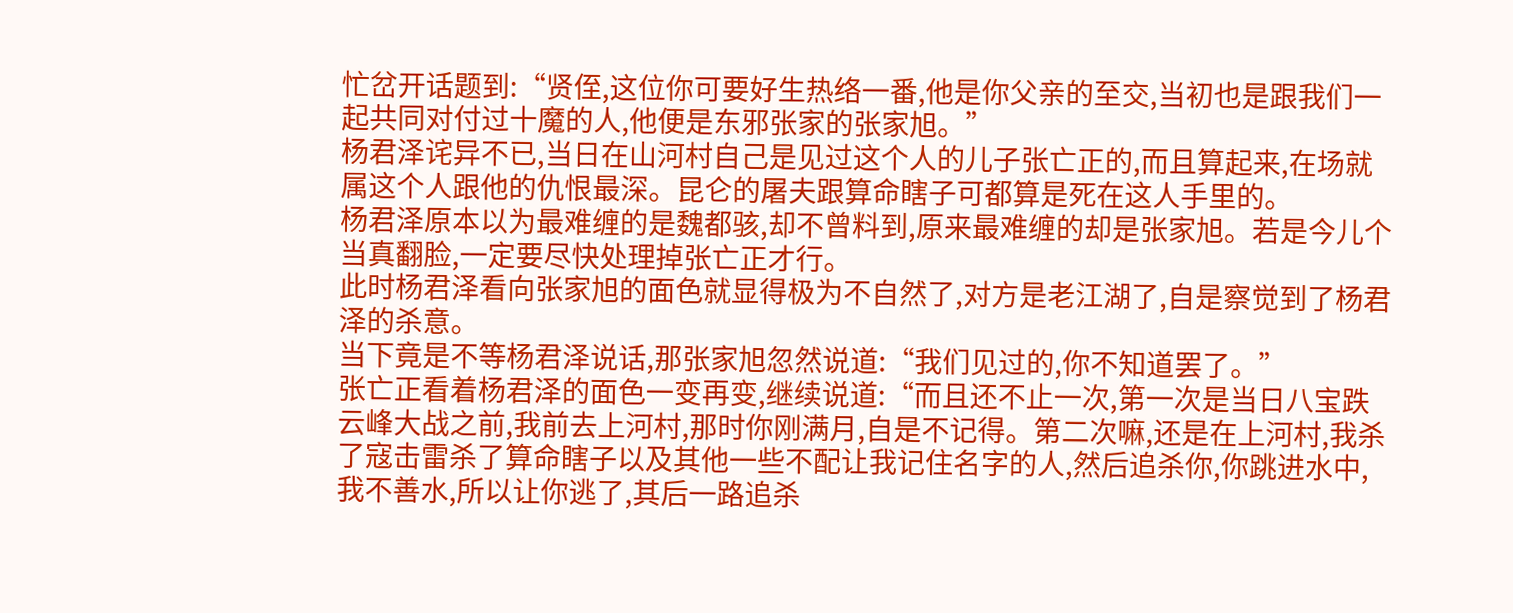忙岔开话题到:“贤侄,这位你可要好生热络一番,他是你父亲的至交,当初也是跟我们一起共同对付过十魔的人,他便是东邪张家的张家旭。”
杨君泽诧异不已,当日在山河村自己是见过这个人的儿子张亡正的,而且算起来,在场就属这个人跟他的仇恨最深。昆仑的屠夫跟算命瞎子可都算是死在这人手里的。
杨君泽原本以为最难缠的是魏都骇,却不曾料到,原来最难缠的却是张家旭。若是今儿个当真翻脸,一定要尽快处理掉张亡正才行。
此时杨君泽看向张家旭的面色就显得极为不自然了,对方是老江湖了,自是察觉到了杨君泽的杀意。
当下竟是不等杨君泽说话,那张家旭忽然说道:“我们见过的,你不知道罢了。”
张亡正看着杨君泽的面色一变再变,继续说道:“而且还不止一次,第一次是当日八宝跌云峰大战之前,我前去上河村,那时你刚满月,自是不记得。第二次嘛,还是在上河村,我杀了寇击雷杀了算命瞎子以及其他一些不配让我记住名字的人,然后追杀你,你跳进水中,我不善水,所以让你逃了,其后一路追杀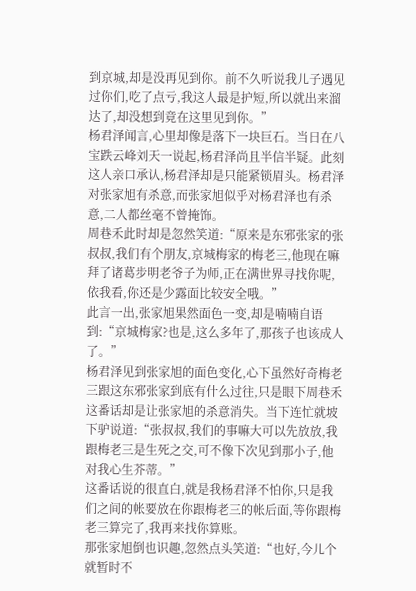到京城,却是没再见到你。前不久听说我儿子遇见过你们,吃了点亏,我这人最是护短,所以就出来溜达了,却没想到竟在这里见到你。”
杨君泽闻言,心里却像是落下一块巨石。当日在八宝跌云峰刘天一说起,杨君泽尚且半信半疑。此刻这人亲口承认,杨君泽却是只能紧锁眉头。杨君泽对张家旭有杀意,而张家旭似乎对杨君泽也有杀意,二人都丝毫不曾掩饰。
周巷禾此时却是忽然笑道:“原来是东邪张家的张叔叔,我们有个朋友,京城梅家的梅老三,他现在嘛拜了诸葛步明老爷子为师,正在满世界寻找你呢,依我看,你还是少露面比较安全哦。”
此言一出,张家旭果然面色一变,却是喃喃自语到:“京城梅家?也是,这么多年了,那孩子也该成人了。”
杨君泽见到张家旭的面色变化,心下虽然好奇梅老三跟这东邪张家到底有什么过往,只是眼下周巷禾这番话却是让张家旭的杀意消失。当下连忙就坡下驴说道:“张叔叔,我们的事嘛大可以先放放,我跟梅老三是生死之交,可不像下次见到那小子,他对我心生芥蒂。”
这番话说的很直白,就是我杨君泽不怕你,只是我们之间的帐要放在你跟梅老三的帐后面,等你跟梅老三算完了,我再来找你算账。
那张家旭倒也识趣,忽然点头笑道:“也好,今儿个就暂时不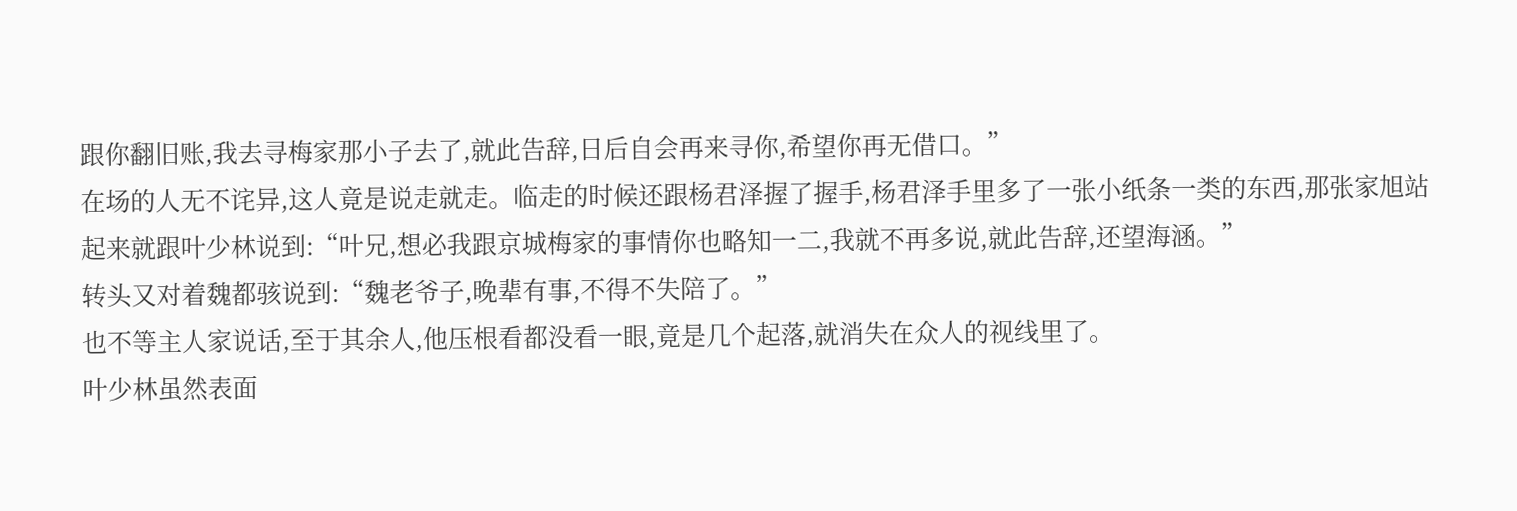跟你翻旧账,我去寻梅家那小子去了,就此告辞,日后自会再来寻你,希望你再无借口。”
在场的人无不诧异,这人竟是说走就走。临走的时候还跟杨君泽握了握手,杨君泽手里多了一张小纸条一类的东西,那张家旭站起来就跟叶少林说到:“叶兄,想必我跟京城梅家的事情你也略知一二,我就不再多说,就此告辞,还望海涵。”
转头又对着魏都骇说到:“魏老爷子,晚辈有事,不得不失陪了。”
也不等主人家说话,至于其余人,他压根看都没看一眼,竟是几个起落,就消失在众人的视线里了。
叶少林虽然表面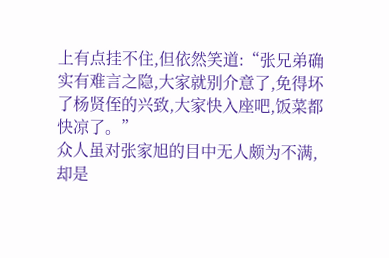上有点挂不住,但依然笑道:“张兄弟确实有难言之隐,大家就别介意了,免得坏了杨贤侄的兴致,大家快入座吧,饭菜都快凉了。”
众人虽对张家旭的目中无人颇为不满,却是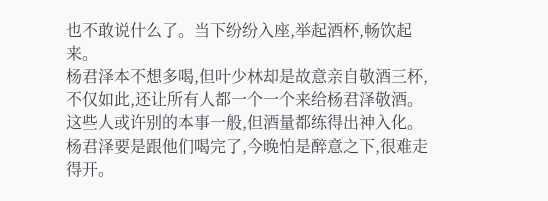也不敢说什么了。当下纷纷入座,举起酒杯,畅饮起来。
杨君泽本不想多喝,但叶少林却是故意亲自敬酒三杯,不仅如此,还让所有人都一个一个来给杨君泽敬酒。这些人或许别的本事一般,但酒量都练得出神入化。杨君泽要是跟他们喝完了,今晚怕是醉意之下,很难走得开。